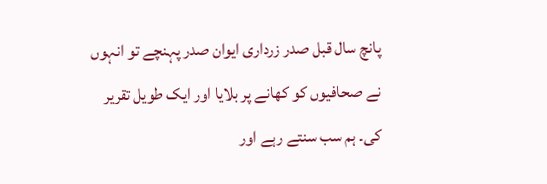پانچ سال قبل صدر زرداری ایوان صدر پہنچے تو انہوں نے صحافیوں کو کھانے پر بلایا اور ایک طویل تقریر کی۔ ہم سب سنتے رہے اور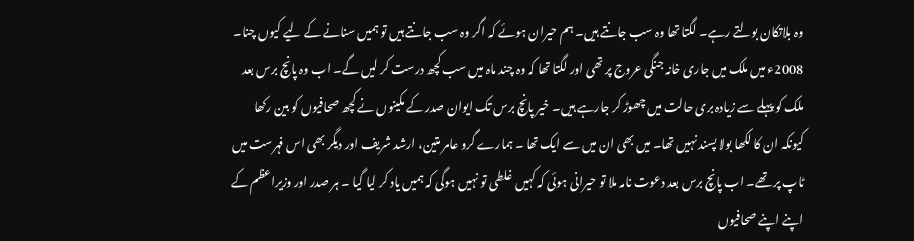وہ بلاتکان بولتے رہے۔ لگتا تھا وہ سب جانتے ہیں۔ ہم حیران ہوئے کہ اگر وہ سب جانتے ہیں تو ہمیں سنانے کے لیے کیوں چنا۔ 2008ء میں ملک میں جاری خانہ جنگی عروج پر تھی اور لگتا تھا کہ وہ چند ماہ میں سب کچھ درست کر لیں گے۔ اب وہ پانچ برس بعد ملک کو پہلے سے زیادہ بری حالت میں چھوڑ کر جارہے ہیں۔ خیر پانچ برس تک ایوان صدر کے مکینوں نے کچھ صحافیوں کو بین رکھا کیونکہ ان کا لکھا بولا پسند نہیں تھا۔ میں بھی ان میں سے ایک تھا ۔ ہمارے گرو عامر متین، ارشد شریف اور دیگر بھی اس فہرست میں ٹاپ پر تھے۔ اب پانچ برس بعد دعوت نامہ ملا تو حیرانی ہوئی کہ کہیں غلطی تو نہیں ہوگی کہ ہمیں یاد کر لیا گیا ۔ ہر صدر اور وزیراعظم کے اپنے اپنے صحافیوں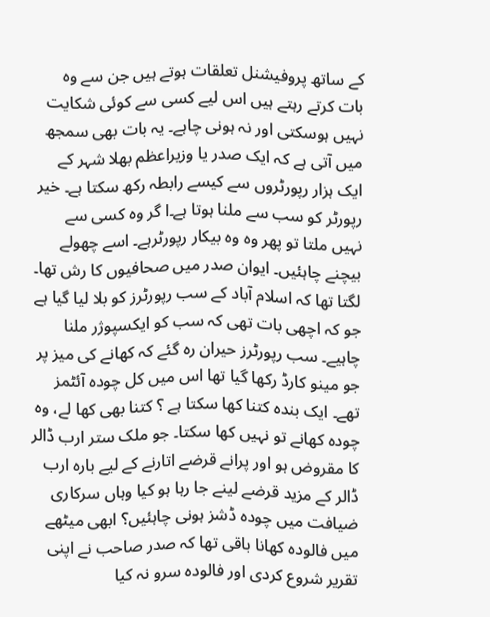کے ساتھ پروفیشنل تعلقات ہوتے ہیں جن سے وہ بات کرتے رہتے ہیں اس لیے کسی سے کوئی شکایت نہیں ہوسکتی اور نہ ہونی چاہے۔ یہ بات بھی سمجھ میں آتی ہے کہ ایک صدر یا وزیراعظم بھلا شہر کے ایک ہزار رپورٹروں سے کیسے رابطہ رکھ سکتا ہے۔ خیر رپورٹر کو سب سے ملنا ہوتا ہے۔ا گر وہ کسی سے نہیں ملتا تو پھر وہ وہ بیکار رپورٹرہے۔ اسے چھولے بیچنے چاہئیں۔ ایوان صدر میں صحافیوں کا رش تھا۔ لگتا تھا کہ اسلام آباد کے سب رپورٹرز کو بلا لیا گیا ہے جو کہ اچھی بات تھی کہ سب کو ایکسپوژر ملنا چاہیے۔ سب رپورٹرز حیران رہ گئے کہ کھانے کی میز پر جو مینو کارڈ رکھا گیا تھا اس میں کل چودہ آئٹمز تھے۔ ایک بندہ کتنا کھا سکتا ہے ؟ کتنا بھی کھا لے، وہ چودہ کھانے تو نہیں کھا سکتا۔ جو ملک ستر ارب ڈالر کا مقروض ہو اور پرانے قرضے اتارنے کے لیے بارہ ارب ڈالر کے مزید قرضے لینے جا رہا ہو کیا وہاں سرکاری ضیافت میں چودہ ڈشز ہونی چاہئیں؟ ابھی میٹھے میں فالودہ کھانا باقی تھا کہ صدر صاحب نے اپنی تقریر شروع کردی اور فالودہ سرو نہ کیا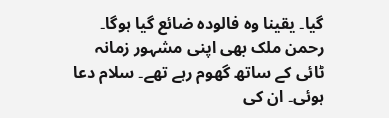گیا۔ یقینا وہ فالودہ ضائع گیا ہوگا۔ رحمن ملک بھی اپنی مشہور زمانہ ٹائی کے ساتھ گھوم رہے تھے۔ سلام دعا ہوئی۔ ان کی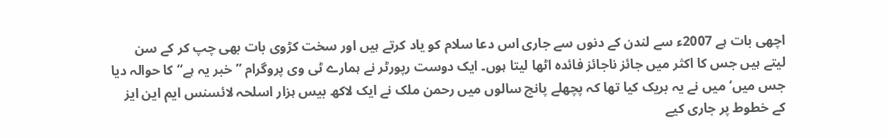اچھی بات ہے 2007ء سے لندن کے دنوں سے جاری اس دعا سلام کو یاد کرتے ہیں اور سخت کڑوی بات بھی چپ کر کے سن لیتے ہیں جس کا اکثر میں جائز ناجائز فائدہ اٹھا لیتا ہوں۔ ایک دوست رپورٹر نے ہمارے ٹی وی پروگرام ’’ خبر یہ ہے‘‘ کا حوالہ دیا جس میں‘ میں نے یہ بریک کیا تھا کہ پچھلے پانچ سالوں میں رحمن ملک نے ایک لاکھ بیس ہزار اسلحہ لائسنس ایم این ایز کے خطوط پر جاری کیے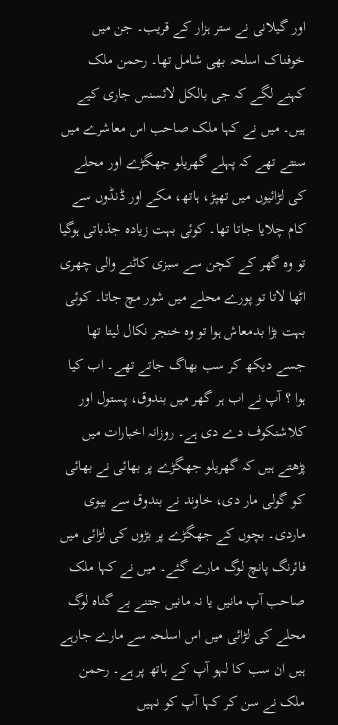اور گیلانی نے ستر ہزار کے قریب۔ جن میں خوفناک اسلحہ بھی شامل تھا۔ رحمن ملک کہنے لگے کہ جی بالکل لائسنس جاری کیے ہیں۔ میں نے کہا ملک صاحب اس معاشرے میں سنتے تھے کہ پہلے گھریلو جھگڑے اور محلے کی لڑائیوں میں تھپڑ، ہاتھ، مکے اور ڈنڈوں سے کام چلایا جاتا تھا۔ کوئی بہت زیادہ جذباتی ہوگیا تو وہ گھر کے کچن سے سبزی کاٹنے والی چھری اٹھا لاتا تو پورے محلے میں شور مچ جاتا۔ کوئی بہت بڑا بدمعاش ہوا تو وہ خنجر نکال لیتا تھا جسے دیکھ کر سب بھاگ جاتے تھے۔ اب کیا ہوا ؟ آپ نے اب ہر گھر میں بندوق، پستول اور کلاشنکوف دے دی ہے۔ روزانہ اخبارات میں پڑھتے ہیں کہ گھریلو جھگڑے پر بھائی نے بھائی کو گولی مار دی، خاوند نے بندوق سے بیوی ماردی۔ بچوں کے جھگڑے پر بڑوں کی لڑائی میں فائرنگ پانچ لوگ مارے گئے۔ میں نے کہا ملک صاحب آپ مانیں یا نہ مانیں جتنے بے گناہ لوگ محلے کی لڑائی میں اس اسلحہ سے مارے جارہے ہیں ان سب کا لہو آپ کے ہاتھ پر ہے۔ رحمن ملک نے سن کر کہا آپ کو نہیں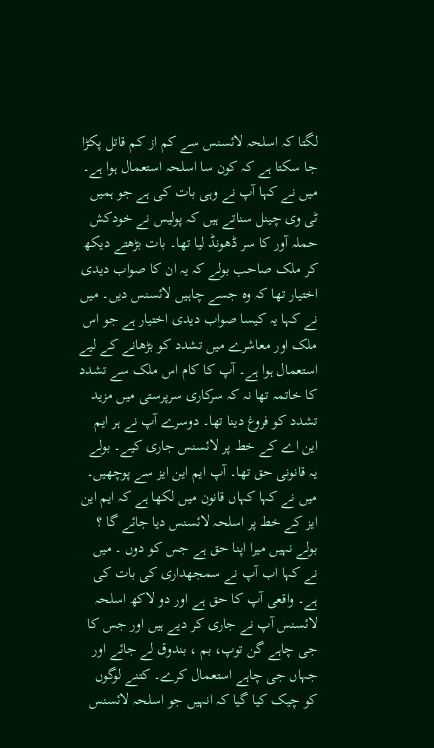لگتا کہ اسلحہ لائسنس سے کم از کم قاتل پکڑا جا سکتا ہے کہ کون سا اسلحہ استعمال ہوا ہے۔ میں نے کہا آپ نے وہی بات کی ہے جو ہمیں ٹی وی چینل سناتے ہیں کہ پولیس نے خودکش حملہ آور کا سر ڈھونڈ لیا تھا۔ بات بڑھتے دیکھ کر ملک صاحب بولے کہ یہ ان کا صواب دیدی اختیار تھا کہ وہ جسے چاہیں لائسنس دیں۔ میں نے کہا یہ کیسا صواب دیدی اختیار ہے جو اس ملک اور معاشرے میں تشدد کو بڑھانے کے لیے استعمال ہوا ہے۔ آپ کا کام اس ملک سے تشدد کا خاتمہ تھا نہ کہ سرکاری سرپرستی میں مزید تشدد کو فروغ دینا تھا۔ دوسرے آپ نے ہر ایم این اے کے خط پر لائسنس جاری کیے۔ بولے یہ قانونی حق تھا۔ آپ ایم این ایز سے پوچھیں۔ میں نے کہا کہاں قانون میں لکھا ہے کہ ایم این ایز کے خط پر اسلحہ لائسنس دیا جائے گا ؟ بولے نہیں میرا اپنا حق ہے جس کو دوں ۔ میں نے کہا اب آپ نے سمجھداری کی بات کی ہے۔ واقعی آپ کا حق ہے اور دو لاکھ اسلحہ لائسنس آپ نے جاری کر دیے ہیں اور جس کا جی چاہے گن توپ، بم ، بندوق لے جائے اور جہاں جی چاہے استعمال کرے۔ کتنے لوگوں کو چیک کیا گیا کہ انہیں جو اسلحہ لائسنس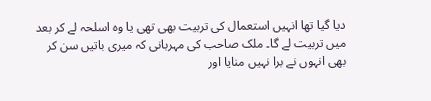دیا گیا تھا انہیں استعمال کی تربیت بھی تھی یا وہ اسلحہ لے کر بعد میں تربیت لے گا۔ ملک صاحب کی مہربانی کہ میری باتیں سن کر بھی انہوں نے برا نہیں منایا اور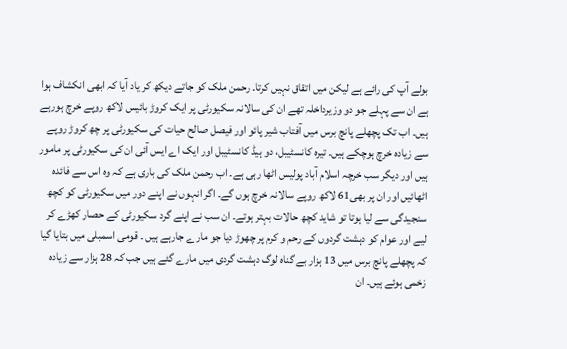بولے آپ کی رائے ہے لیکن میں اتقاق نہیں کرتا۔ رحمن ملک کو جاتے دیکھ کر یاد آیا کہ ابھی انکشاف ہوا ہے ان سے پہلے جو دو وزیرداخلہ تھے ان کی سالانہ سکیورٹی پر ایک کروڑ بائیس لاکھ روپے خرچ ہورہے ہیں۔ اب تک پچھلے پانچ برس میں آفتاب شیر پائو اور فیصل صالح حیات کی سکیورٹی پر چھ کروڑ روپے سے زیادہ خرچ ہوچکے ہیں۔ تیرہ کانسٹیبل، دو ہیڈ کانسٹیبل اور ایک اے ایس آئی ان کی سکیورٹی پر مامور ہیں اور دیگر سب خرچہ اسلام آباد پولیس اٹھا رہی ہے۔ اب رحمن ملک کی باری ہے کہ وہ اس سے فائدہ اٹھائیں اور ان پر بھی61 لاکھ روپے سالانہ خرچ ہوں گے۔ اگر انہوں نے اپنے دور میں سکیورٹی کو کچھ سنجیدگی سے لیا ہوتا تو شاید کچھ حالات بہتر ہوتے۔ ان سب نے اپنے گرد سکیورٹی کے حصار کھڑے کر لیے اور عوام کو دہشت گردوں کے رحم و کرم پر چھوڑ دیا جو مارے جارہے ہیں ۔ قومی اسمبلی میں بتایا گیا کہ پچھلے پانچ برس میں 13 ہزار بے گناہ لوگ دہشت گردی میں مارے گئے ہیں جب کہ 28 ہزار سے زیادہ زخمی ہوئے ہیں۔ ان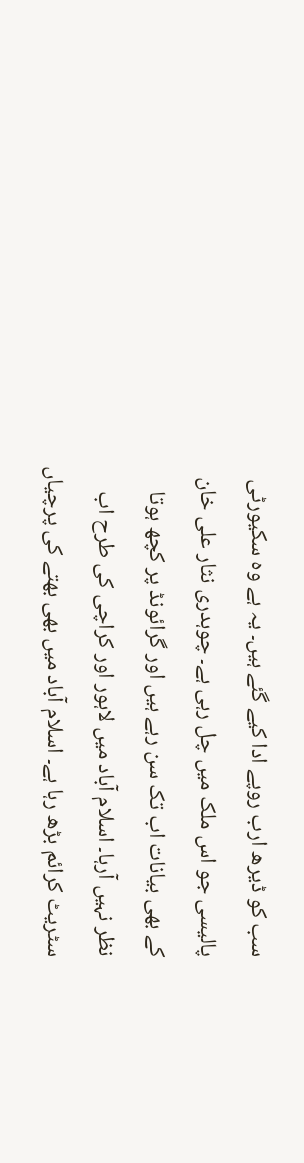سب کو ڈیرھ ارب روپے ادا کیے گئے ہیں۔ یہ ہے وہ سکیورٹی پالیسی جو اس ملک میں چل رہی ہے۔ چوہدری نثار علی خان کے بھی بیانات اب تک سن رہے ہیں اور گرائونڈ پر کچھ ہوتا نظر نہیں آرہا۔ اسلام آباد میں لاہور اور کراچی کی طرح اب سٹریٹ کرائم بڑھ رہا ہے۔ اسلام آباد میں بھی بھتے کی پرچیاں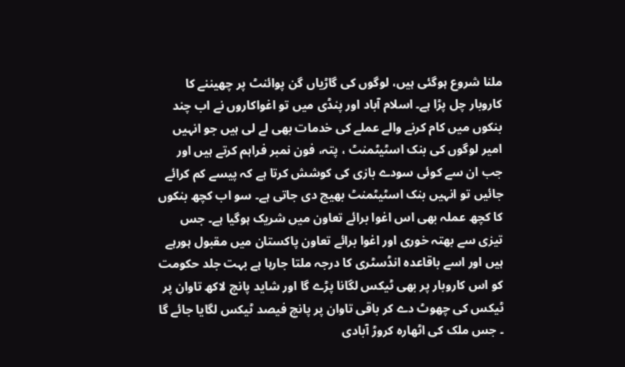ملنا شروع ہوگئی ہیں، لوگوں کی گاڑیاں گن پوائنٹ پر چھیننے کا کاروبار چل پڑا ہے۔ اسلام آباد اور پنڈی میں تو اغواکاروں نے اب چند بنکوں میں کام کرنے والے عملے کی خدمات بھی لے لی ہیں جو انہیں امیر لوگوں کی بنک اسٹیٹمنٹ ، پتہ، فون نمبر فراہم کرتے ہیں اور جب ان سے کوئی سودے بازی کی کوشش کرتا ہے کہ پیسے کم کرائے جائیں تو انہیں بنک اسٹیٹمنٹ بھیج دی جاتی ہے۔ سو اب کچھ بنکوں کا کچھ عملہ بھی اس اغوا برائے تعاون میں شریک ہوگیا ہے۔ جس تیزی سے بھتہ خوری اور اغوا برائے تعاون پاکستان میں مقبول ہورہے ہیں اور اسے باقاعدہ انڈسٹری کا درجہ ملتا جارہا ہے بہت جلد حکومت کو اس کاروبار پر بھی ٹیکس لگانا پڑے گا اور شاید پانچ لاکھ تاوان پر ٹیکس کی چھوٹ دے کر باقی تاوان پر پانچ فیصد ٹیکس لگایا جائے گا ۔ جس ملک کی اٹھارہ کروڑ آبادی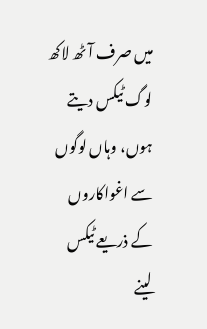میں صرف آٹھ لاکھ لوگ ٹیکس دیتے ہوں، وہاں لوگوں سے اغواکاروں کے ذریعے ٹیکس لینے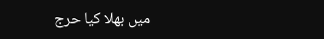میں بھلا کیا حرج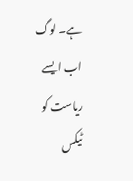ہے۔ لوگ اب ایسے ریاست کو ٹیکس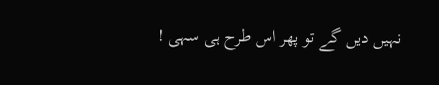نہیں دیں گے تو پھر اس طرح ہی سہی !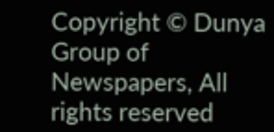Copyright © Dunya Group of Newspapers, All rights reserved